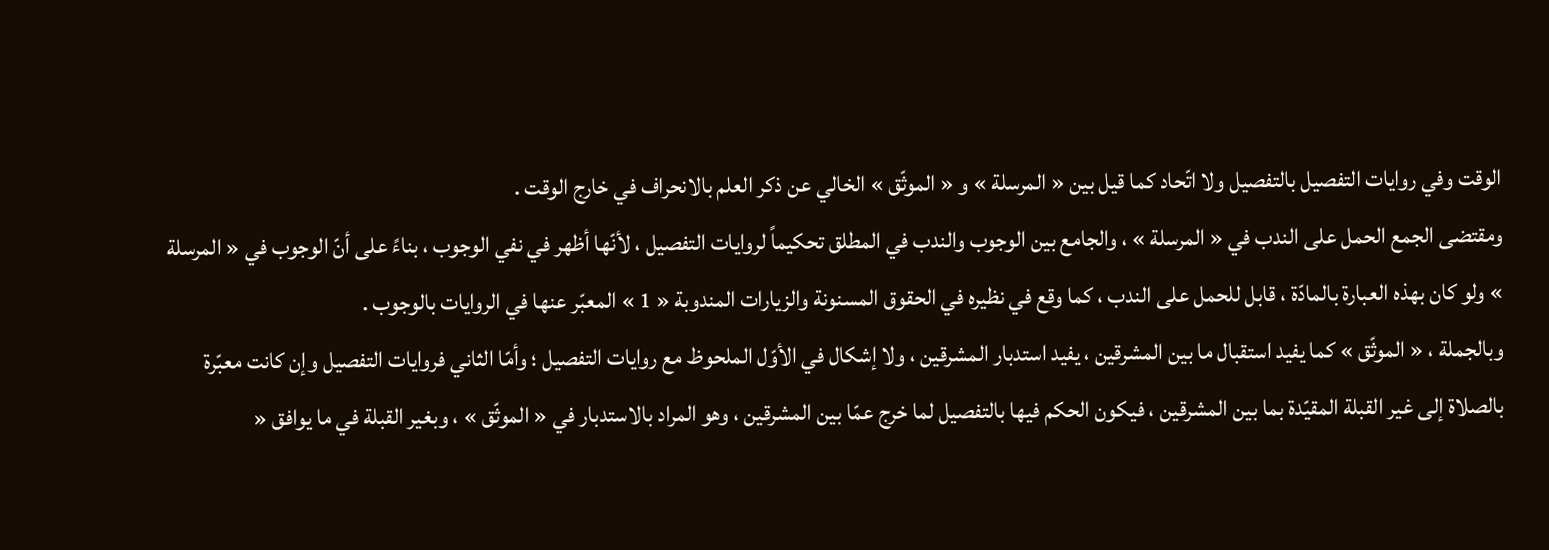الوقت وفي روايات التفصيل بالتفصيل ولا اتّحاد كما قيل بين « المرسلة » و « الموثّق » الخالي عن ذكر العلم بالانحراف في خارج الوقت .
ومقتضى الجمع الحمل على الندب في « المرسلة » ، والجامع بين الوجوب والندب في المطلق تحكيماً لروايات التفصيل ، لأنّها أظهر في نفي الوجوب ، بناءً على أنّ الوجوب في « المرسلة » ولو كان بهذه العبارة بالمادّة ، قابل للحمل على الندب ، كما وقع في نظيره في الحقوق المسنونة والزيارات المندوبة « 1 » المعبّر عنها في الروايات بالوجوب .
وبالجملة ، « الموثّق » كما يفيد استقبال ما بين المشرقين ، يفيد استدبار المشرقين ، ولا إشكال في الأوّل الملحوظ مع روايات التفصيل ؛ وأمّا الثاني فروايات التفصيل وإن كانت معبّرة بالصلاة إلى غير القبلة المقيّدة بما بين المشرقين ، فيكون الحكم فيها بالتفصيل لما خرج عمّا بين المشرقين ، وهو المراد بالاستدبار في « الموثّق » ، وبغير القبلة في ما يوافق «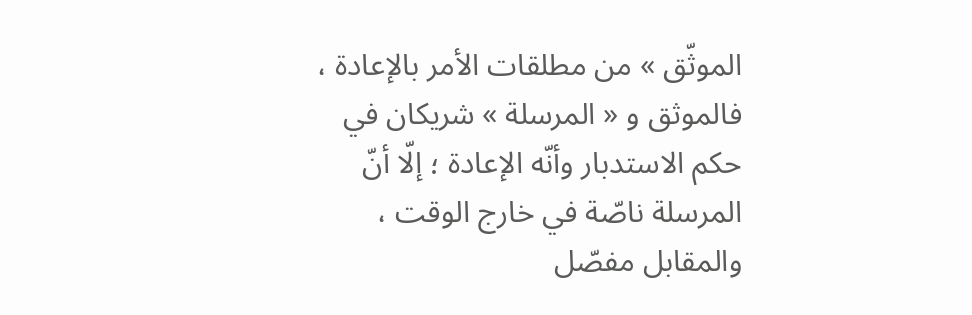الموثّق » من مطلقات الأمر بالإعادة ، فالموثق و « المرسلة » شريكان في حكم الاستدبار وأنّه الإعادة ؛ إلّا أنّ المرسلة ناصّة في خارج الوقت ، والمقابل مفصّل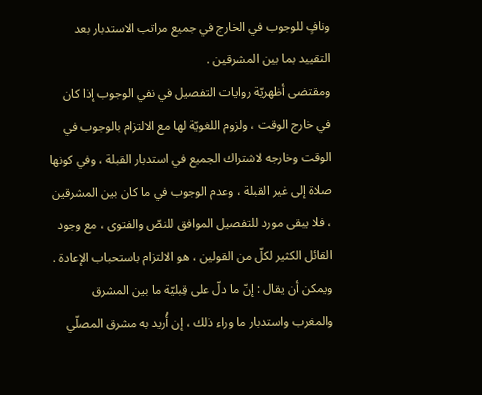ونافٍ للوجوب في الخارج في جميع مراتب الاستدبار بعد التقييد بما بين المشرقين .
ومقتضى أظهريّة روايات التفصيل في نفي الوجوب إذا كان في خارج الوقت ، ولزوم اللغويّة لها مع الالتزام بالوجوب في الوقت وخارجه لاشتراك الجميع في استدبار القبلة ، وفي كونها صلاة إلى غير القبلة ، وعدم الوجوب في ما كان بين المشرقين ، فلا يبقى مورد للتفصيل الموافق للنصّ والفتوى ، مع وجود القائل الكثير لكلّ من القولين ، هو الالتزام باستحباب الإعادة .
ويمكن أن يقال : إنّ ما دلّ على قِبليّة ما بين المشرق والمغرب واستدبار ما وراء ذلك ، إن أُريد به مشرق المصلّي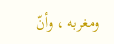ومغربه ، وأنّ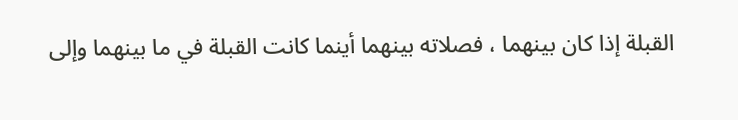القبلة إذا كان بينهما ، فصلاته بينهما أينما كانت القبلة في ما بينهما وإلى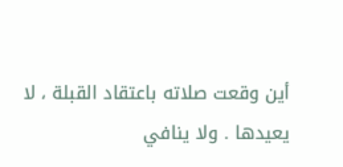أين وقعت صلاته باعتقاد القبلة ، لا يعيدها . ولا ينافي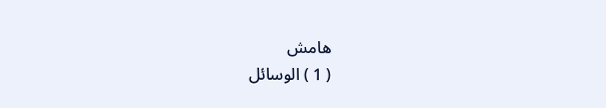هامش
( 1 ) الوسائل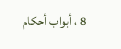8 ، أبواب أحكام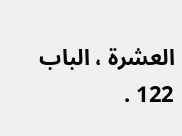العشرة ، الباب 122 .